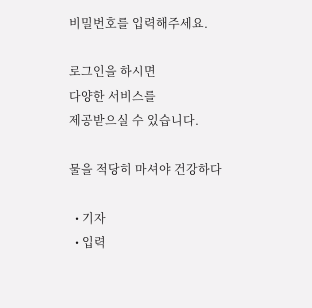비밀번호를 입력해주세요.

로그인을 하시면
다양한 서비스를
제공받으실 수 있습니다.

물을 적당히 마셔야 건강하다

  • 기자
  • 입력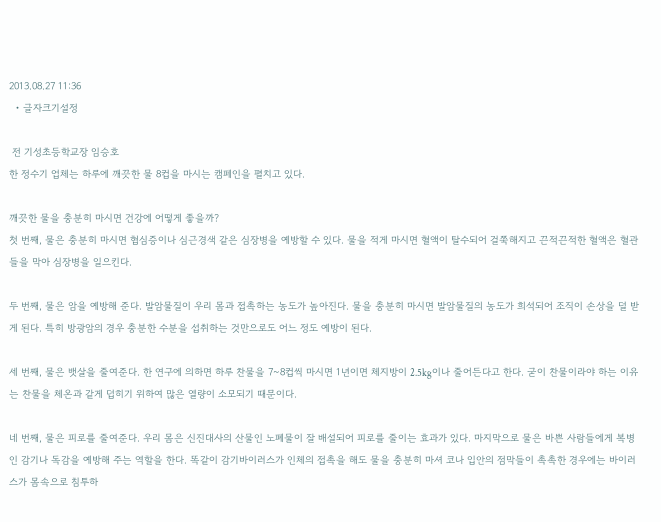2013.08.27 11:36
  • 글자크기설정

 전 기성초등학교장 임승호
한 정수기 업체는 하루에 깨끗한 물 8컵을 마시는 캠페인을 펼치고 있다.

깨끗한 물을 충분히 마시면 건강에 어떻게 좋을까?
첫 번째, 물은 충분히 마시면 협심증이나 심근경색 같은 심장병을 예방할 수 있다. 물을 적게 마시면 혈액이 탈수되어 걸쭉해지고 끈적끈적한 혈액은 혈관들을 막아 심장병을 일으킨다.

두 번째, 물은 암을 예방해 준다. 발암물질이 우리 몸과 접촉하는 농도가 높아진다. 물을 충분히 마시면 발암물질의 농도가 희석되어 조직이 손상을 덜 받게 된다. 특히 방광암의 경우 충분한 수분을 섭취하는 것만으로도 어느 정도 예방이 된다.

세 번째, 물은 뱃살을 줄여준다. 한 연구에 의하면 하루 찬물을 7~8컵씩 마시면 1년이면 체지방이 2.5kg이나 줄어든다고 한다. 굳이 찬물이라야 하는 이유는 찬물을 체온과 같게 덥히기 위하여 많은 열량이 소모되기 때문이다.

네 번째, 물은 피로를 줄여준다. 우리 몸은 신진대사의 산물인 노폐물이 잘 배설되어 피로를 줄이는 효과가 있다. 마지막으로 물은 바쁜 사람들에게 복병인 감기나 독감을 예방해 주는 역할을 한다. 똑같이 감기바이러스가 인체의 접촉을 해도 물을 충분히 마셔 코나 입안의 점막들이 촉촉한 경우에는 바이러스가 몸속으로 침투하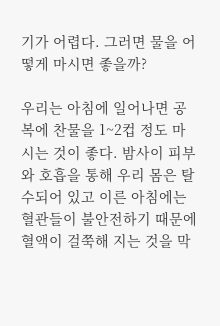기가 어렵다. 그러면 물을 어떻게 마시면 좋을까?

우리는 아침에 일어나면 공복에 찬물을 1~2컵 정도 마시는 것이 좋다. 밤사이 피부와 호흡을 통해 우리 몸은 탈수되어 있고 이른 아침에는 혈관들이 불안전하기 때문에 혈액이 걸쭉해 지는 것을 막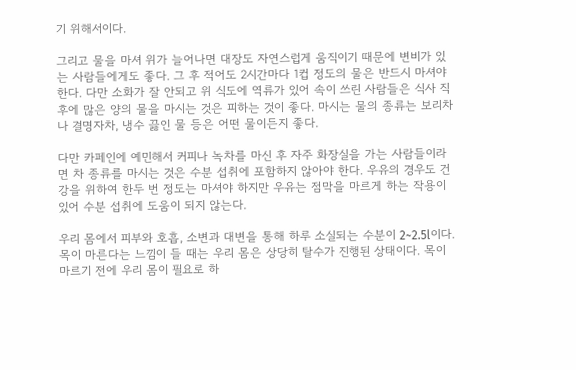기 위해서이다.

그리고 물을 마셔 위가 늘어나면 대장도 자연스럽게 움직이기 때문에 변비가 있는 사람들에게도 좋다. 그 후 적어도 2시간마다 1컵 정도의 물은 반드시 마셔야 한다. 다만 소화가 잘 안되고 위 식도에 역류가 있어 속이 쓰린 사람들은 식사 직후에 많은 양의 물을 마시는 것은 피하는 것이 좋다. 마시는 물의 종류는 보리차나 결명자차, 냉수 끓인 물 등은 어떤 물이든지 좋다.

다만 카페인에 예민해서 커피나 녹차를 마신 후 자주 화장실을 가는 사람들이라면 차 종류를 마시는 것은 수분 섭취에 포함하지 않아야 한다. 우유의 경우도 건강을 위하여 한두 번 정도는 마셔야 하지만 우유는 점막을 마르게 하는 작용이 있어 수분 섭취에 도움이 되지 않는다.

우리 몸에서 피부와 호흡, 소변과 대변을 통해 하루 소실되는 수분이 2~2.5l이다. 목이 마른다는 느낌이 들 때는 우리 몸은 상당히 탈수가 진행된 상태이다. 목이 마르기 전에 우리 몸이 필요로 하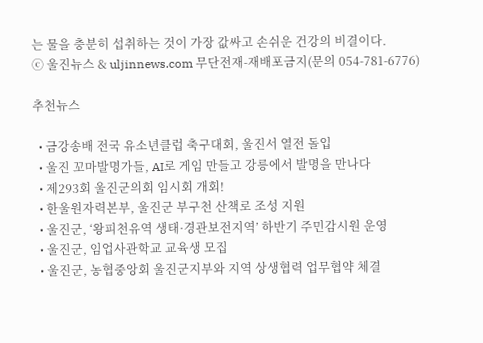는 물을 충분히 섭취하는 것이 가장 값싸고 손쉬운 건강의 비결이다.
ⓒ 울진뉴스 & uljinnews.com 무단전재-재배포금지(문의 054-781-6776)

추천뉴스

  • 금강송배 전국 유소년클럽 축구대회, 울진서 열전 돌입
  • 울진 꼬마발명가들, AI로 게임 만들고 강릉에서 발명을 만나다
  • 제293회 울진군의회 임시회 개회!
  • 한울원자력본부, 울진군 부구천 산책로 조성 지원
  • 울진군, ‘왕피천유역 생태·경관보전지역’ 하반기 주민감시원 운영
  • 울진군, 임업사관학교 교육생 모집
  • 울진군, 농협중앙회 울진군지부와 지역 상생협력 업무협약 체결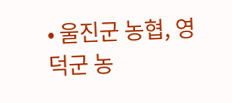• 울진군 농협, 영덕군 농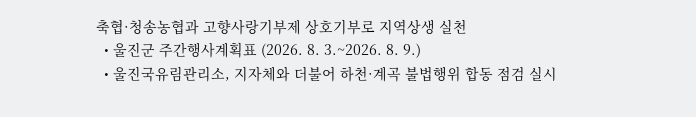축협·청송농협과 고향사랑기부제 상호기부로 지역상생 실천
  • 울진군 주간행사계획표 (2026. 8. 3.~2026. 8. 9.)
  • 울진국유림관리소, 지자체와 더불어 하천·계곡 불법행위 합동 점검 실시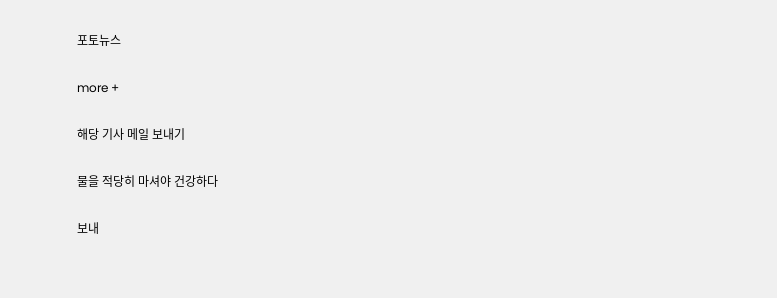포토뉴스

more +

해당 기사 메일 보내기

물을 적당히 마셔야 건강하다

보내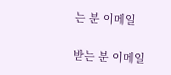는 분 이메일

받는 분 이메일